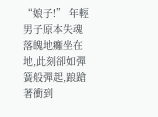“娘子!” 年輕男子原本失魂落魄地癱坐在地,此刻卻如彈簧般彈起,踉蹌著衝到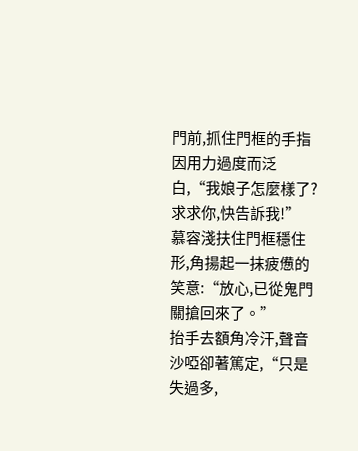門前,抓住門框的手指因用力過度而泛白,“我娘子怎麼樣了?求求你,快告訴我!”
慕容淺扶住門框穩住形,角揚起一抹疲憊的笑意:“放心,已從鬼門關搶回來了。”
抬手去額角冷汗,聲音沙啞卻著篤定,“只是失過多,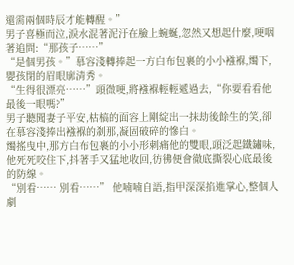還需兩個時辰才能轉醒。”
男子喜極而泣,淚水混著泥汙在臉上蜿蜒,忽然又想起什麼,哽咽著追問:“那孩子……”
“是個男孩。”慕容淺轉捧起一方白布包裹的小小襁褓,燭下,嬰孩閉的眉眼廓清秀。
“生得很漂亮……”頭微哽,將襁褓輕輕遞過去,“你要看看他最後一眼嗎?”
男子聽聞妻子平安,枯槁的面容上剛綻出一抹劫後餘生的笑,卻在慕容淺捧出襁褓的剎那,凝固破碎的慘白。
燭搖曳中,那方白布包裹的小小形刺痛他的雙眼,頭泛起鐵鏽味,他死死咬住下,抖著手又猛地收回,彷彿便會徹底撕裂心底最後的防線。
“別看…… 別看……” 他喃喃自語,指甲深深掐進掌心,整個人劇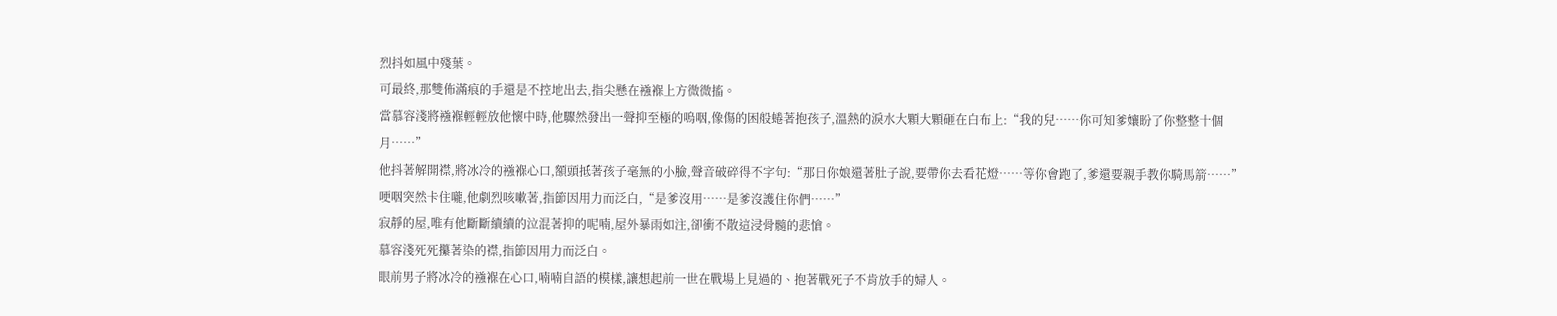烈抖如風中殘葉。
可最終,那雙佈滿痕的手還是不控地出去,指尖懸在襁褓上方微微搐。
當慕容淺將襁褓輕輕放他懷中時,他驟然發出一聲抑至極的嗚咽,像傷的困般蜷著抱孩子,溫熱的淚水大顆大顆砸在白布上:“我的兒……你可知爹孃盼了你整整十個月……”
他抖著解開襟,將冰冷的襁褓心口,額頭抵著孩子毫無的小臉,聲音破碎得不字句:“那日你娘還著肚子說,要帶你去看花燈……等你會跑了,爹還要親手教你騎馬箭……”
哽咽突然卡住嚨,他劇烈咳嗽著,指節因用力而泛白,“是爹沒用……是爹沒護住你們……”
寂靜的屋,唯有他斷斷續續的泣混著抑的呢喃,屋外暴雨如注,卻衝不散這浸骨髓的悲愴。
慕容淺死死攥著染的襟,指節因用力而泛白。
眼前男子將冰冷的襁褓在心口,喃喃自語的模樣,讓想起前一世在戰場上見過的、抱著戰死子不肯放手的婦人。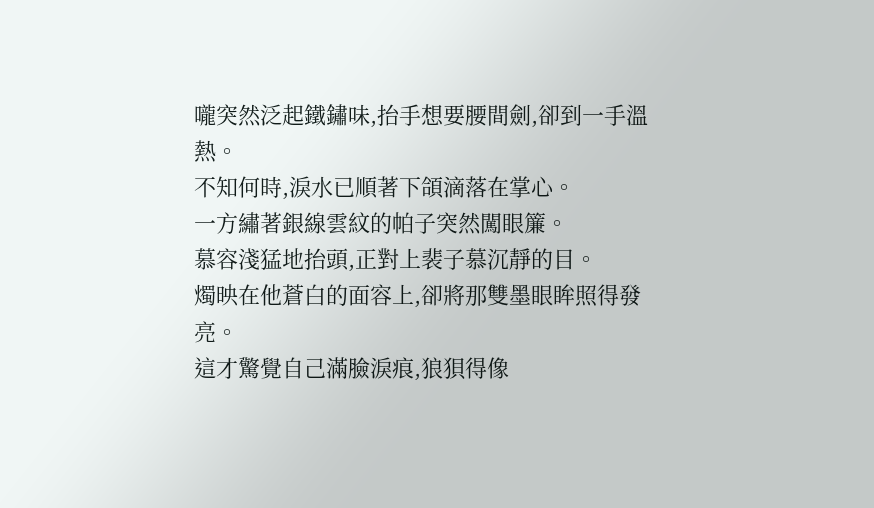嚨突然泛起鐵鏽味,抬手想要腰間劍,卻到一手溫熱。
不知何時,淚水已順著下頜滴落在掌心。
一方繡著銀線雲紋的帕子突然闖眼簾。
慕容淺猛地抬頭,正對上裴子慕沉靜的目。
燭映在他蒼白的面容上,卻將那雙墨眼眸照得發亮。
這才驚覺自己滿臉淚痕,狼狽得像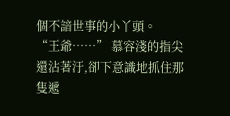個不諳世事的小丫頭。
“王爺……” 慕容淺的指尖還沾著汙,卻下意識地抓住那隻遞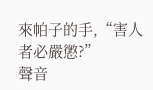來帕子的手,“害人者必嚴懲?”
聲音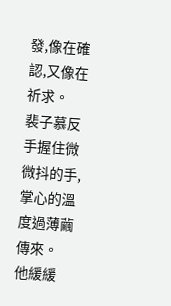發,像在確認,又像在祈求。
裴子慕反手握住微微抖的手,掌心的溫度過薄繭傳來。
他緩緩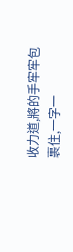收力道,將的手牢牢包裹住,一字一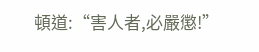頓道:“害人者,必嚴懲!”